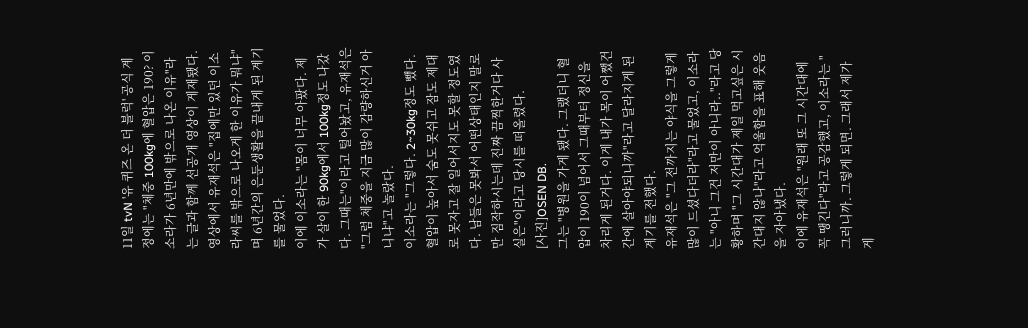11일 tvN '유 퀴즈 온 더 블럭' 공식 계정에는 "체중 100kg에 혈압은 190? 이소라가 6년만에 밖으로 나온 이유"라는 글과 함께 선공개 영상이 게재됐다.
영상에서 유재석은 "집에만 있던 이소라씨를 밖으로 나오게 한 이유가 뭐냐"며 6년간의 은둔생활을 끝내게 된 계기를 물었다.
이에 이소라는 "몸이 너무 아팠다. 제가 살이 한 90kg에서 100kg정도 나갔다. 그때는"이라고 털어놨고, 유재석은 "그럼 체중을 지금 많이 감량하신거 아니냐"고 놀랐다.
이소라는 "그렇다. 2~30kg정도 뺐다. 혈압이 높아서 숨도 못쉬고 잠도 제대로 못자고 잘 일어서지도 못할 정도였다. 남들은 못봐서 어떤상태인지 말로만 짐작하시는데 진짜 끔찍한거다 사실은"이라고 당시를 떠올렸다.
[사진]OSEN DB.
그는 "병원을 가게 됐다. 그랬더니 혈압이 190이 넘어서 그때부터 정신을 차리게 된거다. 이게 내가 목이 어쨌건간에 살아야되니까"라고 달라지게 된 계기를 전했다.
유재석은 "그 전까지는 야식을 그렇게 많이 드셨다더라"라고 물었고, 이소라는 "아니 그건 저만이 아니라.."라고 당황하며 "그 시간대가 제일 먹고싶은 시간대지 않나"라고 억울함을 표해 웃음을 자아냈다.
이에 유재석은 "원래 또 그 시간대에 꼭 땡긴다"라고 공감했고, 이소라는 "그러니까. 그렇게 되면. 그래서 제가 게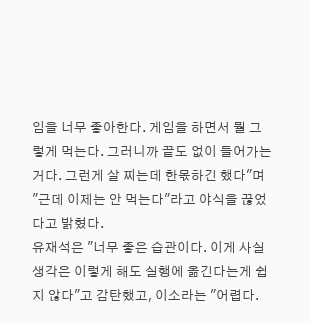임을 너무 좋아한다. 게임을 하면서 뭘 그렇게 먹는다. 그러니까 끝도 없이 들어가는거다. 그런게 살 찌는데 한몫하긴 했다"며 "근데 이제는 안 먹는다"라고 야식을 끊었다고 밝혔다.
유재석은 "너무 좋은 습관이다. 이게 사실 생각은 이렇게 해도 실행에 옮긴다는게 쉽지 않다"고 감탄했고, 이소라는 "어렵다.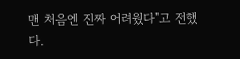맨 처음엔 진짜 어려웠다"고 전했다.